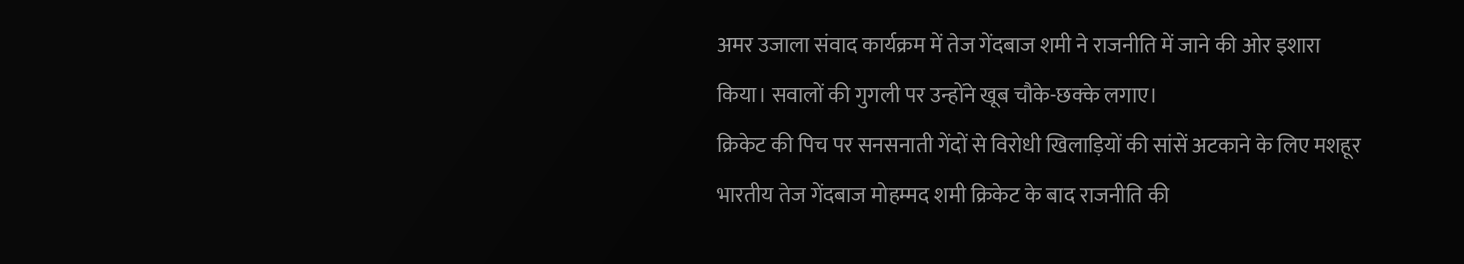अमर उजाला संवाद कार्यक्रम में तेज गेंदबाज शमी ने राजनीति में जाने की ओर इशारा किया। सवालों की गुगली पर उन्होंने खूब चौके-छक्के लगाए।
क्रिकेट की पिच पर सनसनाती गेंदों से विरोधी खिलाड़ियों की सांसें अटकाने के लिए मशहूर भारतीय तेज गेंदबाज मोहम्मद शमी क्रिकेट के बाद राजनीति की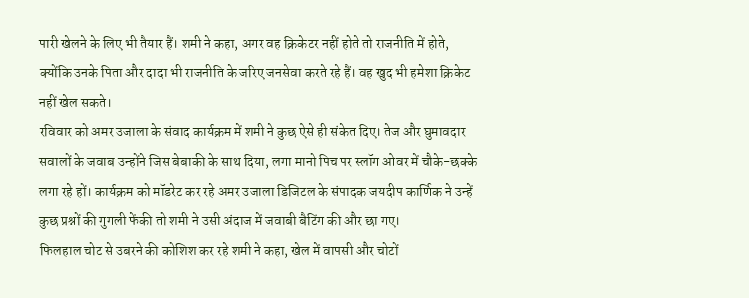पारी खेलने के लिए भी तैयार हैं। शमी ने कहा, अगर वह क्रिकेटर नहीं होते तो राजनीति में होते, क्योंकि उनके पिता और दादा भी राजनीति के जरिए जनसेवा करते रहे हैं। वह खुद भी हमेशा क्रिकेट नहीं खेल सकते।
रविवार को अमर उजाला के संवाद कार्यक्रम में शमी ने कुछ ऐसे ही संकेत दिए। तेज और घुमावदार सवालों के जवाब उन्होंने जिस बेबाकी के साथ दिया, लगा मानो पिच पर स्लॉग ओवर में चौके-छक्के लगा रहे हों। कार्यक्रम को मॉडरेट कर रहे अमर उजाला डिजिटल के संपादक जयदीप कार्णिक ने उन्हें कुछ प्रश्नों की गुगली फेंकी तो शमी ने उसी अंदाज में जवाबी बैटिंग की और छा गए।
फिलहाल चोट से उबरने की कोशिश कर रहे शमी ने कहा, खेल में वापसी और चोटों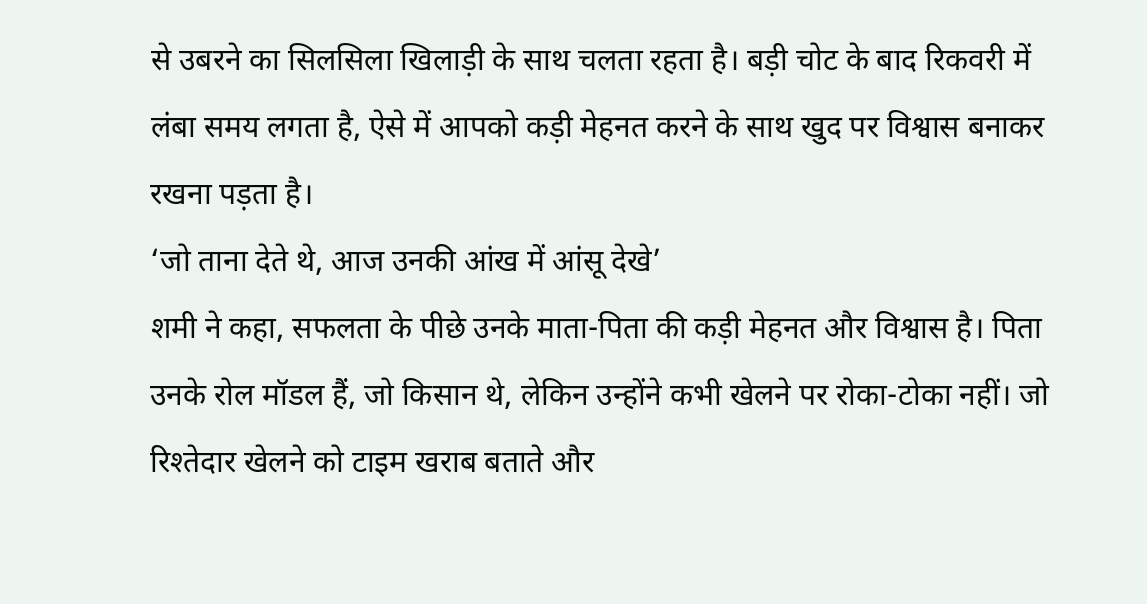से उबरने का सिलसिला खिलाड़ी के साथ चलता रहता है। बड़ी चोट के बाद रिकवरी में लंबा समय लगता है, ऐसे में आपको कड़ी मेहनत करने के साथ खुद पर विश्वास बनाकर रखना पड़ता है।
‘जो ताना देते थे, आज उनकी आंख में आंसू देखे’
शमी ने कहा, सफलता के पीछे उनके माता-पिता की कड़ी मेहनत और विश्वास है। पिता उनके रोल मॉडल हैं, जो किसान थे, लेकिन उन्होंने कभी खेलने पर रोका-टोका नहीं। जो रिश्तेदार खेलने को टाइम खराब बताते और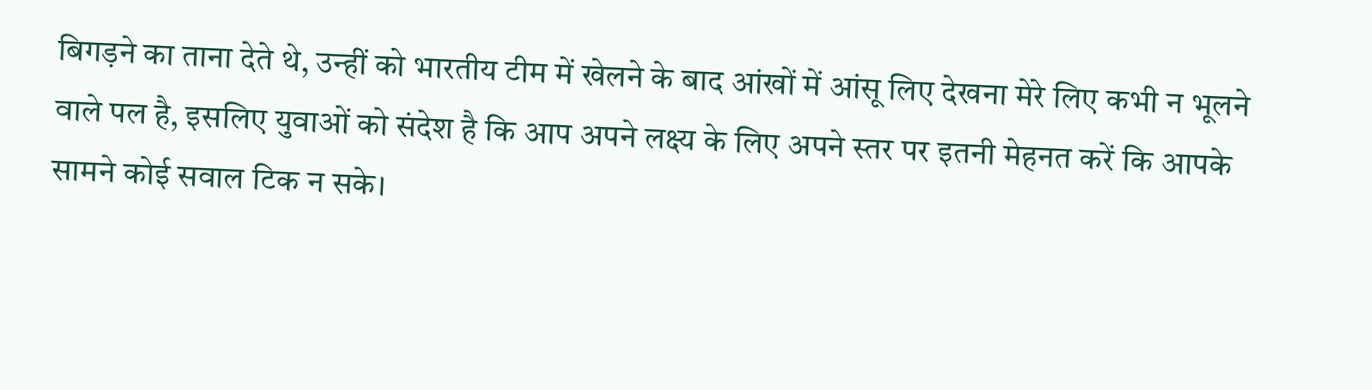बिगड़ने का ताना देते थे, उन्हीं को भारतीय टीम में खेलने के बाद आंखों में आंसू लिए देखना मेरे लिए कभी न भूलने वाले पल है, इसलिए युवाओं को संदेश है कि आप अपने लक्ष्य के लिए अपने स्तर पर इतनी मेहनत करें कि आपके सामने कोई सवाल टिक न सके।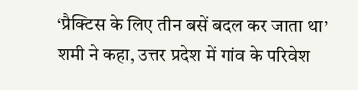‘प्रैक्टिस के लिए तीन बसें बदल कर जाता था’
शमी ने कहा, उत्तर प्रदेश में गांव के परिवेश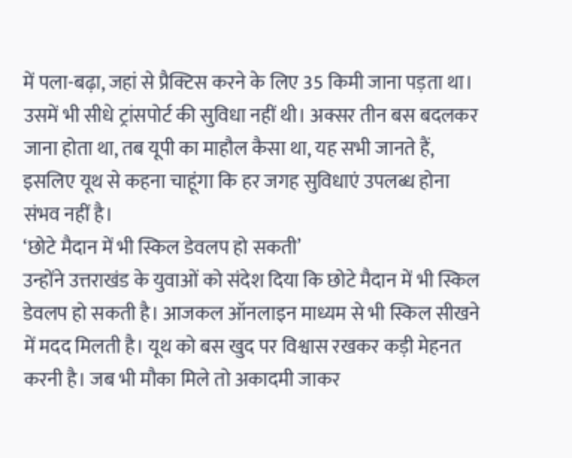में पला-बढ़ा, जहां से प्रैक्टिस करने के लिए 35 किमी जाना पड़ता था। उसमें भी सीधे ट्रांसपोर्ट की सुविधा नहीं थी। अक्सर तीन बस बदलकर जाना होता था, तब यूपी का माहौल कैसा था, यह सभी जानते हैं, इसलिए यूथ से कहना चाहूंगा कि हर जगह सुविधाएं उपलब्ध होना संभव नहीं है।
‘छोटे मैदान में भी स्किल डेवलप हो सकती’
उन्होंने उत्तराखंड के युवाओं को संदेश दिया कि छोटे मैदान में भी स्किल डेवलप हो सकती है। आजकल ऑनलाइन माध्यम से भी स्किल सीखने में मदद मिलती है। यूथ को बस खुद पर विश्वास रखकर कड़ी मेहनत करनी है। जब भी मौका मिले तो अकादमी जाकर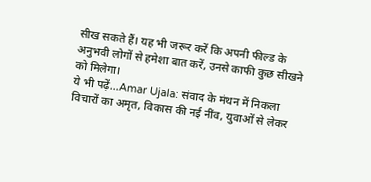सीख सकते हैं। यह भी जरूर करें कि अपनी फील्ड के अनुभवी लोगों से हमेशा बात करें, उनसे काफी कुछ सीखने को मिलेगा।
ये भी पढ़ें...Amar Ujala: संवाद के मंथन में निकला विचारों का अमृत, विकास की नई नींव, युवाओं से लेकर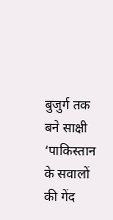बुजुर्ग तक बने साक्षी
‘पाकिस्तान के सवालों की गेंद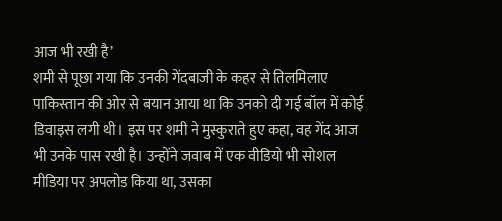आज भी रखी है’
शमी से पूछा गया कि उनकी गेंदबाजी के कहर से तिलमिलाए पाकिस्तान की ओर से बयान आया था कि उनको दी गई बॉल में कोई डिवाइस लगी थी। इस पर शमी ने मुस्कुराते हुए कहा, वह गेंद आज भी उनके पास रखी है। उन्होंने जवाब में एक वीडियो भी सोशल मीडिया पर अपलोड किया था, उसका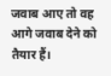जवाब आए तो वह आगे जवाब देने को तैयार हैं।